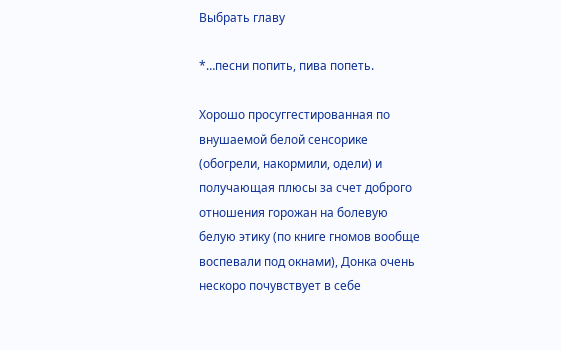Выбрать главу

*…песни попить, пива попеть.

Хорошо просуггестированная по внушаемой белой сенсорике (обогрели, накормили, одели) и получающая плюсы за счет доброго отношения горожан на болевую белую этику (по книге гномов вообще воспевали под окнами), Донка очень нескоро почувствует в себе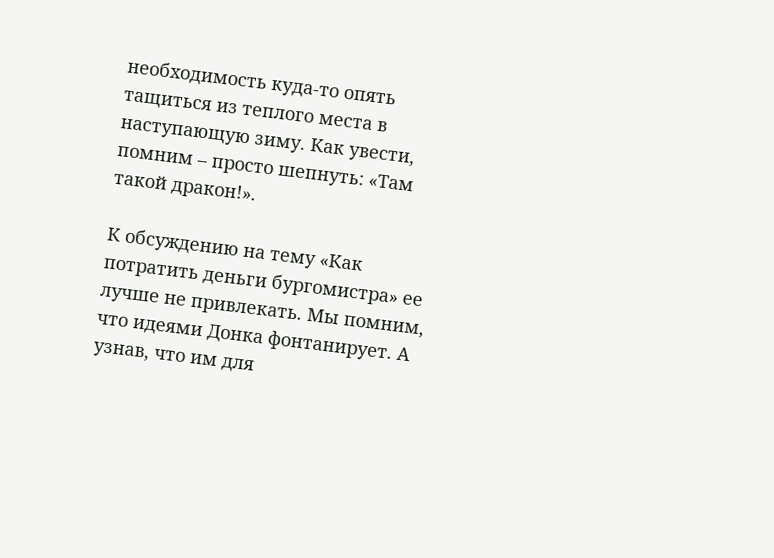необходимость куда-то опять тащиться из теплого места в наступающую зиму. Как увести, помним – просто шепнуть: «Там такой дракон!».

К обсуждению на тему «Как потратить деньги бургомистра» ее лучше не привлекать. Мы помним, что идеями Донка фонтанирует. А узнав, что им для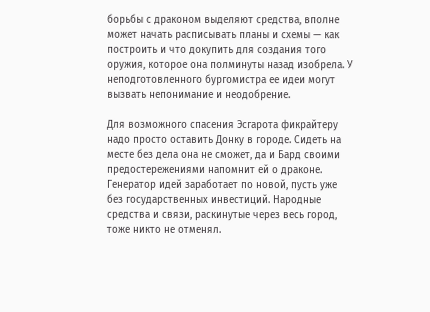борьбы с драконом выделяют средства, вполне может начать расписывать планы и схемы — как построить и что докупить для создания того оружия, которое она полминуты назад изобрела. У неподготовленного бургомистра ее идеи могут вызвать непонимание и неодобрение.

Для возможного спасения Эсгарота фикрайтеру надо просто оставить Донку в городе. Сидеть на месте без дела она не сможет, да и Бард своими предостережениями напомнит ей о драконе. Генератор идей заработает по новой, пусть уже без государственных инвестиций. Народные средства и связи, раскинутые через весь город, тоже никто не отменял.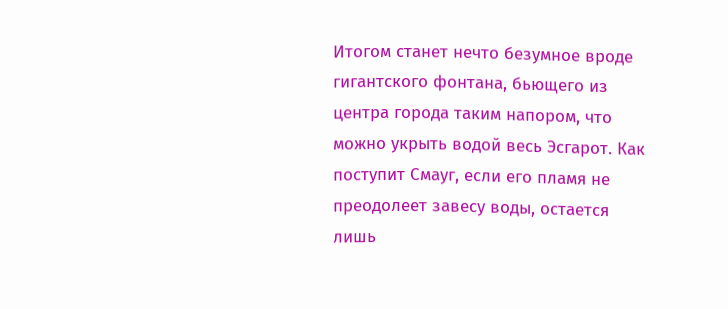Итогом станет нечто безумное вроде гигантского фонтана, бьющего из центра города таким напором, что можно укрыть водой весь Эсгарот. Как поступит Смауг, если его пламя не преодолеет завесу воды, остается лишь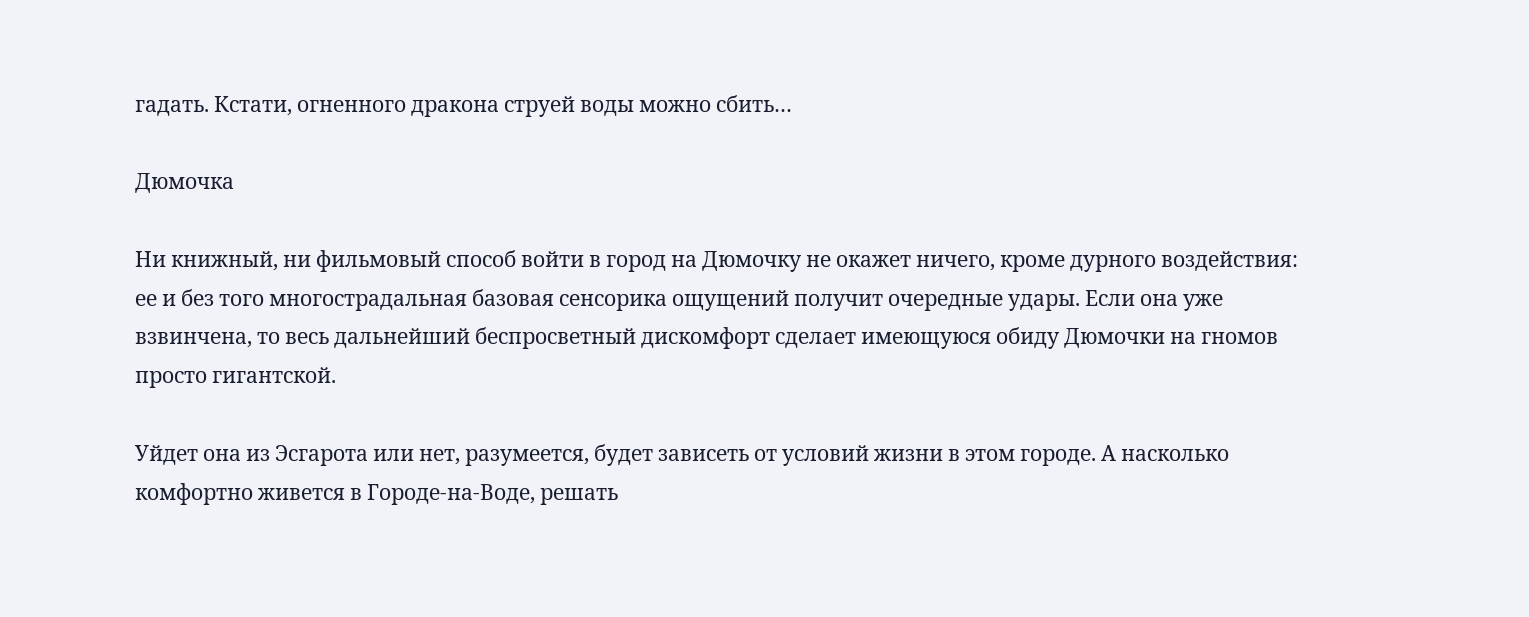гадать. Кстати, огненного дракона струей воды можно сбить…

Дюмочка

Ни книжный, ни фильмовый способ войти в город на Дюмочку не окажет ничего, кроме дурного воздействия: ее и без того многострадальная базовая сенсорика ощущений получит очередные удары. Если она уже взвинчена, то весь дальнейший беспросветный дискомфорт сделает имеющуюся обиду Дюмочки на гномов просто гигантской.

Уйдет она из Эсгарота или нет, разумеется, будет зависеть от условий жизни в этом городе. А насколько комфортно живется в Городе-на-Воде, решать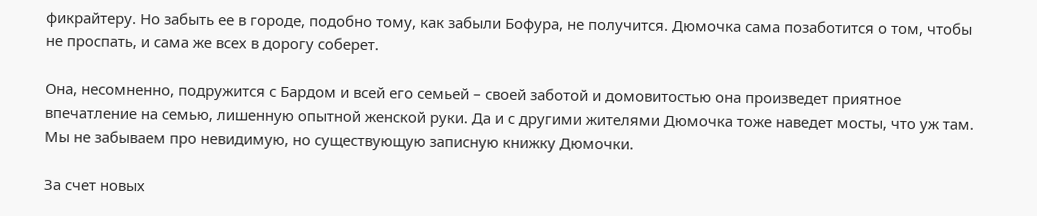фикрайтеру. Но забыть ее в городе, подобно тому, как забыли Бофура, не получится. Дюмочка сама позаботится о том, чтобы не проспать, и сама же всех в дорогу соберет.

Она, несомненно, подружится с Бардом и всей его семьей – своей заботой и домовитостью она произведет приятное впечатление на семью, лишенную опытной женской руки. Да и с другими жителями Дюмочка тоже наведет мосты, что уж там. Мы не забываем про невидимую, но существующую записную книжку Дюмочки.

За счет новых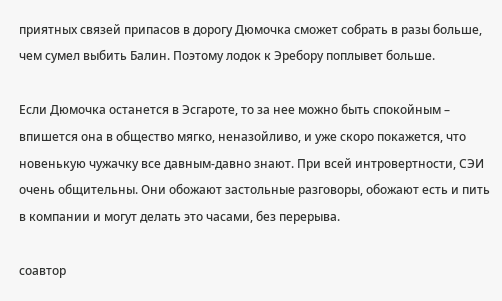приятных связей припасов в дорогу Дюмочка сможет собрать в разы больше, чем сумел выбить Балин. Поэтому лодок к Эребору поплывет больше.

Если Дюмочка останется в Эсгароте, то за нее можно быть спокойным – впишется она в общество мягко, неназойливо, и уже скоро покажется, что новенькую чужачку все давным-давно знают. При всей интровертности, СЭИ очень общительны. Они обожают застольные разговоры, обожают есть и пить в компании и могут делать это часами, без перерыва.

соавтор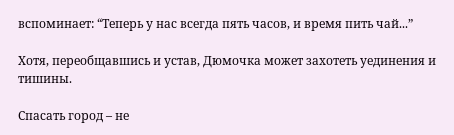вспоминает: “Теперь у нас всегда пять часов, и время пить чай...”

Хотя, переобщавшись и устав, Дюмочка может захотеть уединения и тишины.

Спасать город – не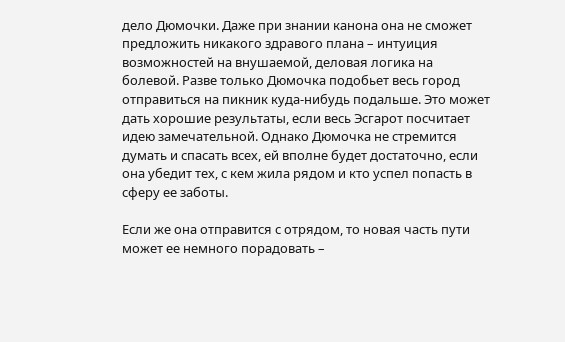дело Дюмочки. Даже при знании канона она не сможет предложить никакого здравого плана – интуиция возможностей на внушаемой, деловая логика на болевой. Разве только Дюмочка подобьет весь город отправиться на пикник куда-нибудь подальше. Это может дать хорошие результаты, если весь Эсгарот посчитает идею замечательной. Однако Дюмочка не стремится думать и спасать всех, ей вполне будет достаточно, если она убедит тех, с кем жила рядом и кто успел попасть в сферу ее заботы.

Если же она отправится с отрядом, то новая часть пути может ее немного порадовать –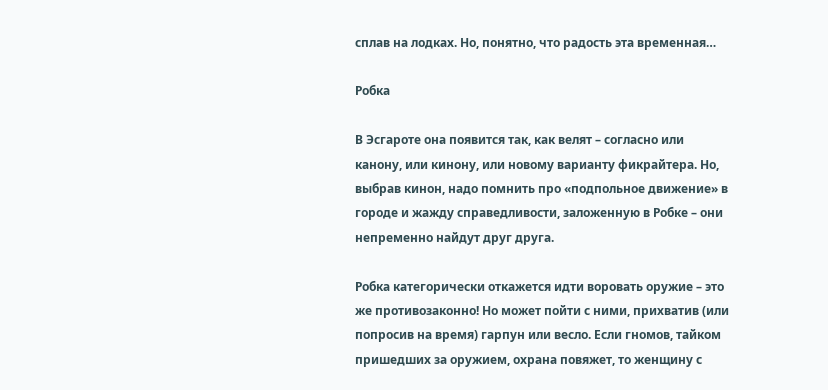сплав на лодках. Но, понятно, что радость эта временная…

Робка

В Эсгароте она появится так, как велят – согласно или канону, или кинону, или новому варианту фикрайтера. Но, выбрав кинон, надо помнить про «подпольное движение» в городе и жажду справедливости, заложенную в Робке – они непременно найдут друг друга.

Робка категорически откажется идти воровать оружие – это же противозаконно! Но может пойти с ними, прихватив (или попросив на время) гарпун или весло. Если гномов, тайком пришедших за оружием, охрана повяжет, то женщину с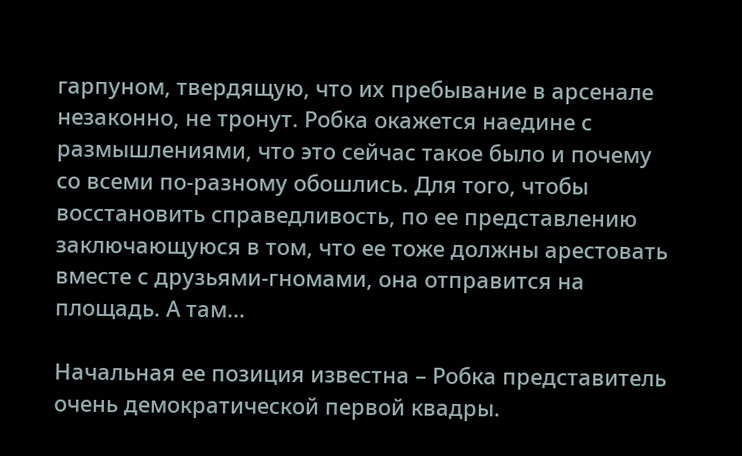гарпуном, твердящую, что их пребывание в арсенале незаконно, не тронут. Робка окажется наедине с размышлениями, что это сейчас такое было и почему со всеми по-разному обошлись. Для того, чтобы восстановить справедливость, по ее представлению заключающуюся в том, что ее тоже должны арестовать вместе с друзьями-гномами, она отправится на площадь. А там...

Начальная ее позиция известна – Робка представитель очень демократической первой квадры.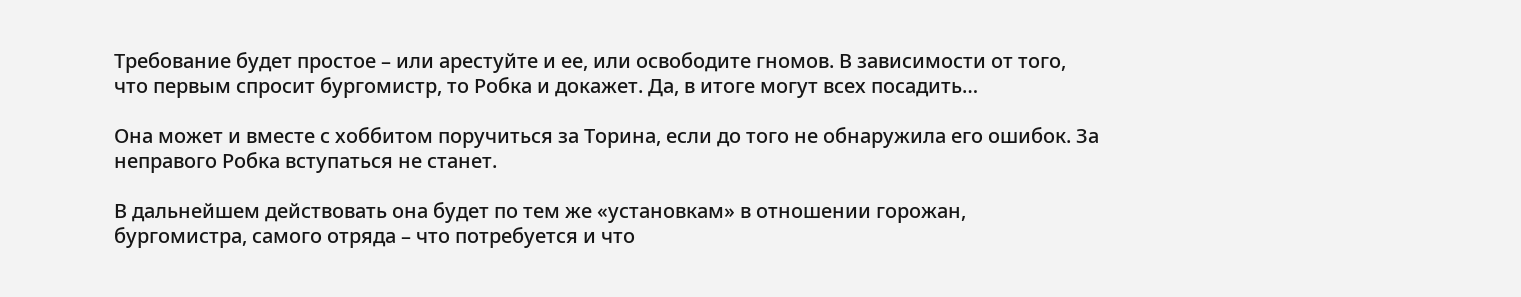Требование будет простое – или арестуйте и ее, или освободите гномов. В зависимости от того, что первым спросит бургомистр, то Робка и докажет. Да, в итоге могут всех посадить…

Она может и вместе с хоббитом поручиться за Торина, если до того не обнаружила его ошибок. За неправого Робка вступаться не станет.

В дальнейшем действовать она будет по тем же «установкам» в отношении горожан, бургомистра, самого отряда – что потребуется и что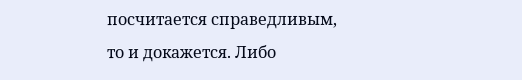посчитается справедливым, то и докажется. Либо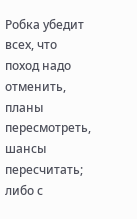Робка убедит всех, что поход надо отменить, планы пересмотреть, шансы пересчитать; либо с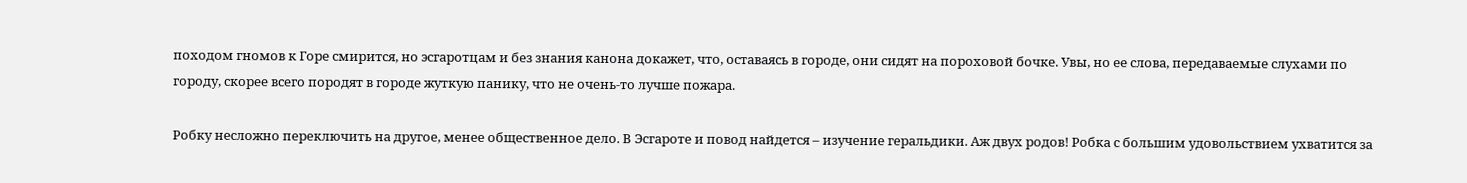походом гномов к Горе смирится, но эсгаротцам и без знания канона докажет, что, оставаясь в городе, они сидят на пороховой бочке. Увы, но ее слова, передаваемые слухами по городу, скорее всего породят в городе жуткую панику, что не очень-то лучше пожара.

Робку несложно переключить на другое, менее общественное дело. В Эсгароте и повод найдется – изучение геральдики. Аж двух родов! Робка с большим удовольствием ухватится за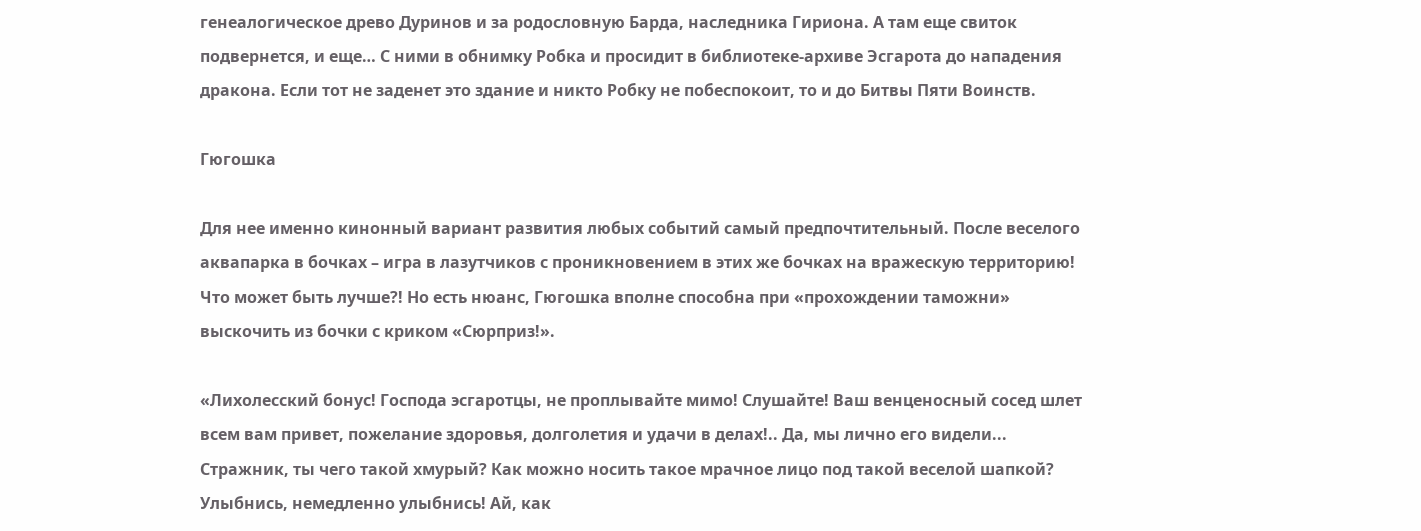генеалогическое древо Дуринов и за родословную Барда, наследника Гириона. А там еще свиток подвернется, и еще… С ними в обнимку Робка и просидит в библиотеке-архиве Эсгарота до нападения дракона. Если тот не заденет это здание и никто Робку не побеспокоит, то и до Битвы Пяти Воинств.

Гюгошка

Для нее именно кинонный вариант развития любых событий самый предпочтительный. После веселого аквапарка в бочках – игра в лазутчиков с проникновением в этих же бочках на вражескую территорию! Что может быть лучше?! Но есть нюанс, Гюгошка вполне способна при «прохождении таможни» выскочить из бочки с криком «Сюрприз!».

«Лихолесский бонус! Господа эсгаротцы, не проплывайте мимо! Слушайте! Ваш венценосный сосед шлет всем вам привет, пожелание здоровья, долголетия и удачи в делах!.. Да, мы лично его видели... Стражник, ты чего такой хмурый? Как можно носить такое мрачное лицо под такой веселой шапкой? Улыбнись, немедленно улыбнись! Ай, как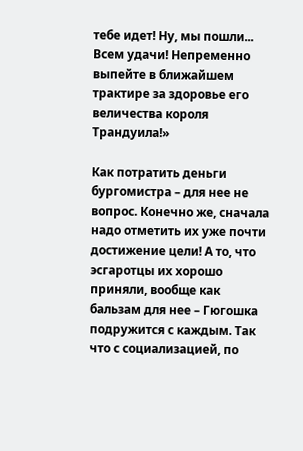тебе идет! Ну, мы пошли... Всем удачи! Непременно выпейте в ближайшем трактире за здоровье его величества короля Трандуила!»

Как потратить деньги бургомистра – для нее не вопрос. Конечно же, сначала надо отметить их уже почти достижение цели! А то, что эсгаротцы их хорошо приняли, вообще как бальзам для нее – Гюгошка подружится с каждым. Так что с социализацией, по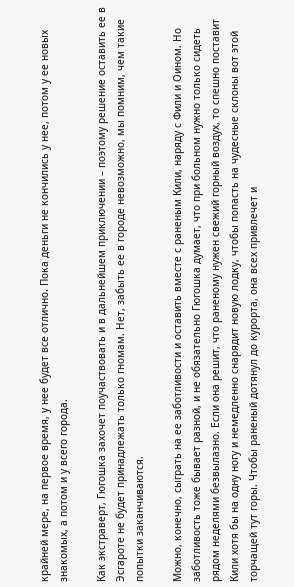крайней мере, на первое время, у нее будет все отлично. Пока деньги не кончились у нее, потом у ее новых знакомых, а потом и у всего города.

Как экстраверт, Гюгошка захочет поучаствовать и в дальнейшем приключении – поэтому решение оставить ее в Эсгароте не будет принадлежать только гномам. Нет, забыть ее в городе невозможно, мы помним, чем такие попытки заканчиваются.

Можно, конечно, сыграть на ее заботливости и оставить вместе с раненым Кили, наряду с Фили и Оином. Но заботливость тоже бывает разной, и не обязательно Гюгошка думает, что при больном нужно только сидеть рядом неделями безвылазно. Если она решит, что раненому нужен свежий горный воздух, то спешно поставит Кили хотя бы на одну ногу и немедленно снарядит новую лодку, чтобы попасть на чудесные склоны вот этой торчащей тут горы. Чтобы раненый дотянул до курорта, она всех привлечет и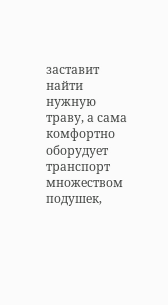заставит найти нужную траву, а сама комфортно оборудует транспорт множеством подушек,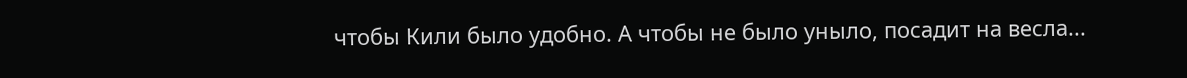чтобы Кили было удобно. А чтобы не было уныло, посадит на весла...